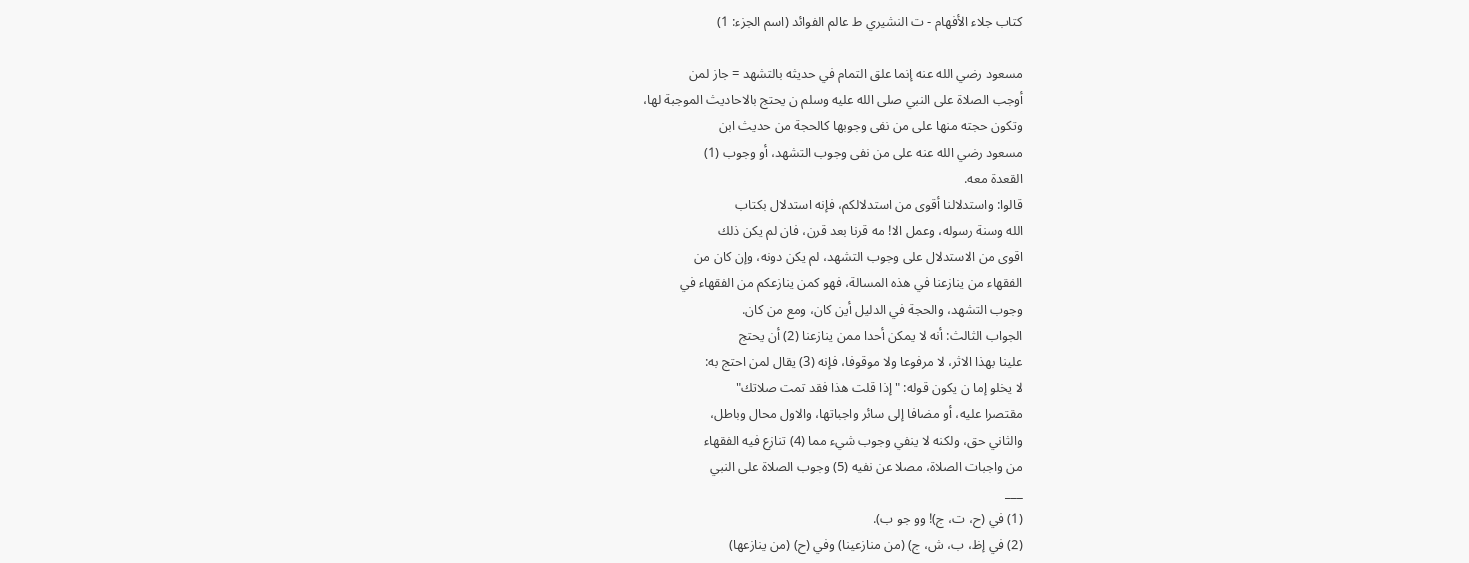كتاب جلاء الأفهام - ت النشيري ط عالم الفوائد (اسم الجزء: 1)

مسعود رضي الله عنه إنما علق التمام في حديثه بالتشهد = جاز لمن
أوجب الصلاة على النبي صلى الله عليه وسلم ن يحتج بالاحاديث الموجبة لها،
وتكون حجته منها على من نفى وجوبها كالحجة من حديث ابن
مسعود رضي الله عنه على من نفى وجوب التشهد، أو وجوب (1)
القعدة معه.
قالوا: واستدلالنا أقوى من استدلالكم، فإنه استدلال بكتاب
الله وسنة رسوله، وعمل الا! مه قرنا بعد قرن، فان لم يكن ذلك
اقوى من الاستدلال على وجوب التشهد، لم يكن دونه، وإن كان من
الفقهاء من ينازعنا في هذه المسالة، فهو كمن ينازعكم من الفقهاء في
وجوب التشهد، والحجة في الدليل أين كان، ومع من كان.
الجواب الثالث: أنه لا يمكن أحدا ممن ينازعنا (2) أن يحتج
علينا بهذا الاثر، لا مرفوعا ولا موقوفا، فإنه (3) يقال لمن احتج به:
لا يخلو إما ن يكون قوله: "إذا قلت هذا فقد تمت صلاتك"
مقتصرا عليه، أو مضافا إلى سائر واجباتها، والاول محال وباطل،
والثاني حق، ولكنه لا ينفي وجوب شيء مما (4) تنازع فيه الفقهاء
من واجبات الصلاة، مصلا عن نفيه (5) وجوب الصلاة على النبي
___
(1) في (ح، ت، ج)! وو جو ب).
(2) في إظ، ب، ش، ج) (من منازعينا) وفي (ح) (من ينازعها)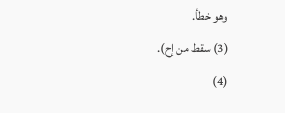وهو خطأ.
(3) سقط من إح).
(4)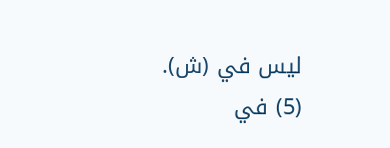ليس في (ش).
(5) في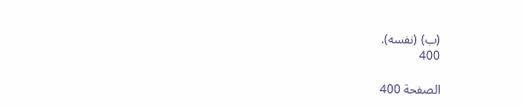(ب) (نفسه).
400

الصفحة 400